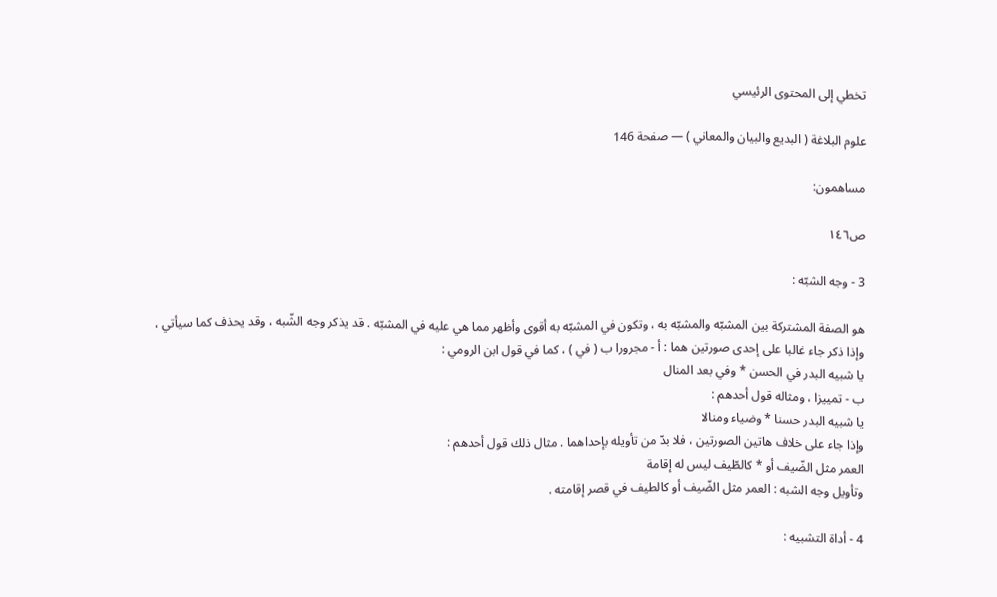تخطي إلى المحتوى الرئيسي

علوم البلاغة ( البديع والبيان والمعاني ) — صفحة 146

مساهمون:

ص١٤٦

3 - وجه الشبّه :

هو الصفة المشتركة بين المشبّه والمشبّه به ، وتكون في المشبّه به أقوى وأظهر مما هي عليه في المشبّه . قد يذكر وجه الشّبه ، وقد يحذف كما سيأتي ، وإذا ذكر جاء غالبا على إحدى صورتين هما : أ - مجرورا ب ( في ) ، كما في قول ابن الرومي :
يا شبيه البدر في الحسن * وفي بعد المنال
ب - تمييزا ، ومثاله قول أحدهم :
يا شبيه البدر حسنا * وضياء ومنالا
وإذا جاء على خلاف هاتين الصورتين ، فلا بدّ من تأويله بإحداهما . مثال ذلك قول أحدهم :
العمر مثل الضّيف أو * كالطّيف ليس له إقامة
وتأويل وجه الشبه : العمر مثل الضّيف أو كالطيف في قصر إقامته .

4 - أداة التشبيه :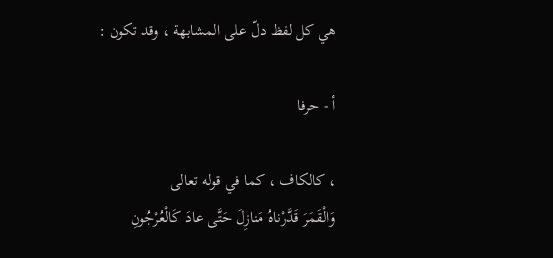هي كل لفظ دلّ على المشابهة ، وقد تكون :

أ - حرفا

، كالكاف ، كما في قوله تعالى
وَالْقَمَرَ قَدَّرْناهُ مَنازِلَ حَتَّى عادَ كَالْعُرْجُونِ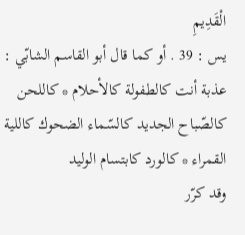الْقَدِيمِ
يس : 39 . أو كما قال أبو القاسم الشابّي :
عذبة أنت كالطفولة كالأحلام * كاللحن كالصّباح الجديد كالسّماء الضحوك كاللية القمراء * كالورد كابتسام الوليد
وقد كرّر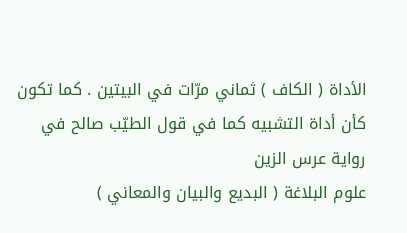الأداة ( الكاف ) ثماني مرّات في البيتين . كما تكون كأن أداة التشبيه كما في قول الطيّب صالح في رواية عرس الزين
علوم البلاغة ( البديع والبيان والمعاني )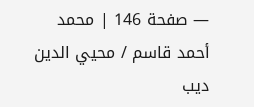— صفحة 146 | محمد أحمد قاسم / محيي الدين ديب